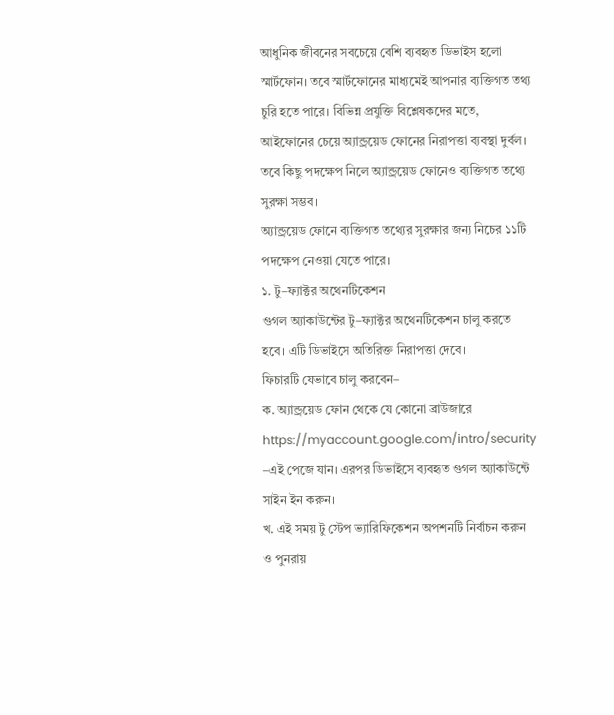আধুনিক জীবনের সবচেয়ে বেশি ব্যবহৃত ডিভাইস হলো স্মার্টফোন। তবে স্মার্টফোনের মাধ্যমেই আপনার ব্যক্তিগত তথ্য চুরি হতে পারে। বিভিন্ন প্রযুক্তি বিশ্লেষকদের মতে, আইফোনের চেয়ে অ্যান্ড্রয়েড ফোনের নিরাপত্তা ব্যবস্থা দুর্বল। তবে কিছু পদক্ষেপ নিলে অ্যান্ড্রয়েড ফোনেও ব্যক্তিগত তথ্যে সুরক্ষা সম্ভব।
অ্যান্ড্রয়েড ফোনে ব্যক্তিগত তথ্যের সুরক্ষার জন্য নিচের ১১টি পদক্ষেপ নেওয়া যেতে পারে।
১. টু–ফ্যাক্টর অথেনটিকেশন
গুগল অ্যাকাউন্টের টু–ফ্যাক্টর অথেনটিকেশন চালু করতে হবে। এটি ডিভাইসে অতিরিক্ত নিরাপত্তা দেবে।
ফিচারটি যেভাবে চালু করবেন–
ক. অ্যান্ড্রয়েড ফোন থেকে যে কোনো ব্রাউজারে https://myaccount.google.com/intro/security –এই পেজে যান। এরপর ডিভাইসে ব্যবহৃত গুগল অ্যাকাউন্টে সাইন ইন করুন।
খ. এই সময় টু স্টেপ ভ্যারিফিকেশন অপশনটি নির্বাচন করুন ও পুনরায়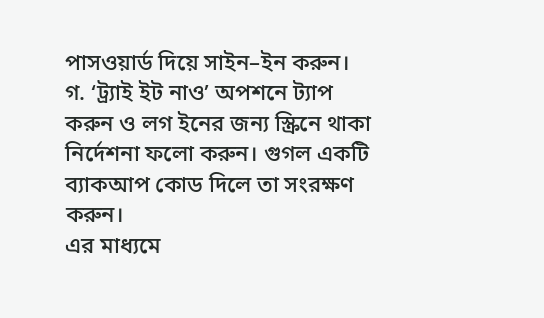পাসওয়ার্ড দিয়ে সাইন–ইন করুন।
গ. ‘ট্র্যাই ইট নাও’ অপশনে ট্যাপ করুন ও লগ ইনের জন্য স্ক্রিনে থাকা নির্দেশনা ফলো করুন। গুগল একটি ব্যাকআপ কোড দিলে তা সংরক্ষণ করুন।
এর মাধ্যমে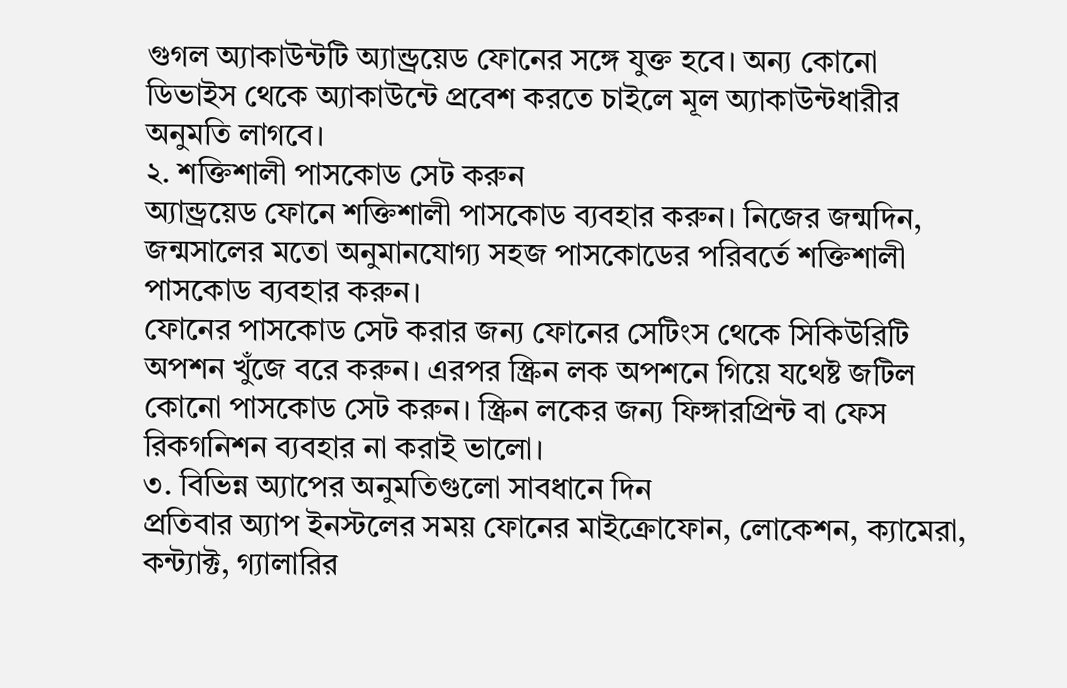গুগল অ্যাকাউন্টটি অ্যান্ড্রয়েড ফোনের সঙ্গে যুক্ত হবে। অন্য কোনো ডিভাইস থেকে অ্যাকাউন্টে প্রবেশ করতে চাইলে মূল অ্যাকাউন্টধারীর অনুমতি লাগবে।
২. শক্তিশালী পাসকোড সেট করুন
অ্যান্ড্রয়েড ফোনে শক্তিশালী পাসকোড ব্যবহার করুন। নিজের জন্মদিন, জন্মসালের মতো অনুমানযোগ্য সহজ পাসকোডের পরিবর্তে শক্তিশালী পাসকোড ব্যবহার করুন।
ফোনের পাসকোড সেট করার জন্য ফোনের সেটিংস থেকে সিকিউরিটি অপশন খুঁজে বরে করুন। এরপর স্ক্রিন লক অপশনে গিয়ে যথেষ্ট জটিল কোনো পাসকোড সেট করুন। স্ক্রিন লকের জন্য ফিঙ্গারপ্রিন্ট বা ফেস রিকগনিশন ব্যবহার না করাই ভালো।
৩. বিভিন্ন অ্যাপের অনুমতিগুলো সাবধানে দিন
প্রতিবার অ্যাপ ইনস্টলের সময় ফোনের মাইক্রোফোন, লোকেশন, ক্যামেরা, কন্ট্যাক্ট, গ্যালারির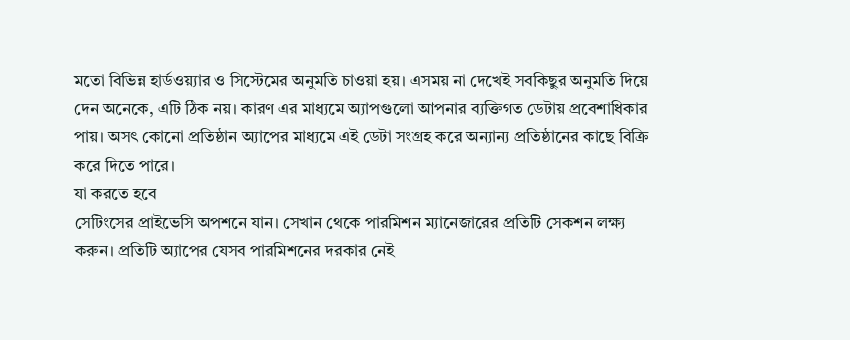মতো বিভিন্ন হার্ডওয়্যার ও সিস্টেমের অনুমতি চাওয়া হয়। এসময় না দেখেই সবকিছুর অনুমতি দিয়ে দেন অনেকে, এটি ঠিক নয়। কারণ এর মাধ্যমে অ্যাপগুলো আপনার ব্যক্তিগত ডেটায় প্রবেশাধিকার পায়। অসৎ কোনো প্রতিষ্ঠান অ্যাপের মাধ্যমে এই ডেটা সংগ্রহ করে অন্যান্য প্রতিষ্ঠানের কাছে বিক্রি করে দিতে পারে।
যা করতে হবে
সেটিংসের প্রাইভেসি অপশনে যান। সেখান থেকে পারমিশন ম্যানেজারের প্রতিটি সেকশন লক্ষ্য করুন। প্রতিটি অ্যাপের যেসব পারমিশনের দরকার নেই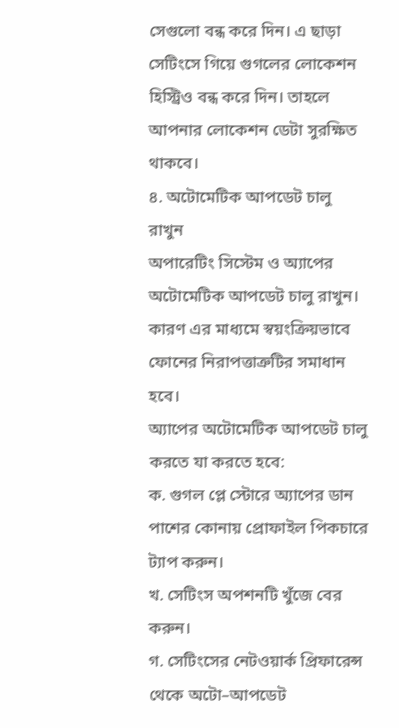সেগুলো বন্ধ করে দিন। এ ছাড়া সেটিংসে গিয়ে গুগলের লোকেশন হিস্ট্রিও বন্ধ করে দিন। তাহলে আপনার লোকেশন ডেটা সুরক্ষিত থাকবে।
৪. অটোমেটিক আপডেট চালু রাখুন
অপারেটিং সিস্টেম ও অ্যাপের অটোমেটিক আপডেট চালু রাখুন। কারণ এর মাধ্যমে স্বয়ংক্রিয়ভাবে ফোনের নিরাপত্তাত্রুটির সমাধান হবে।
অ্যাপের অটোমেটিক আপডেট চালু করতে যা করতে হবে:
ক. গুগল প্লে স্টোরে অ্যাপের ডান পাশের কোনায় প্রোফাইল পিকচারে ট্যাপ করুন।
খ. সেটিংস অপশনটি খুঁজে বের করুন।
গ. সেটিংসের নেটওয়ার্ক প্রিফারেন্স থেকে অটো–আপডেট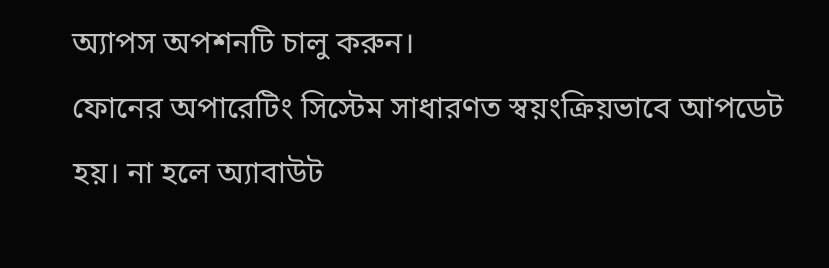অ্যাপস অপশনটি চালু করুন।
ফোনের অপারেটিং সিস্টেম সাধারণত স্বয়ংক্রিয়ভাবে আপডেট হয়। না হলে অ্যাবাউট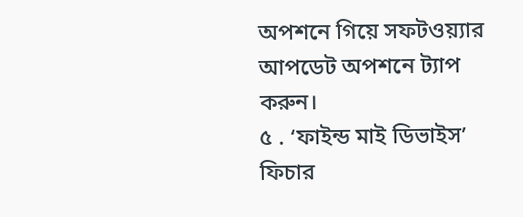অপশনে গিয়ে সফটওয়্যার আপডেট অপশনে ট্যাপ করুন।
৫ . ‘ফাইন্ড মাই ডিভাইস’ ফিচার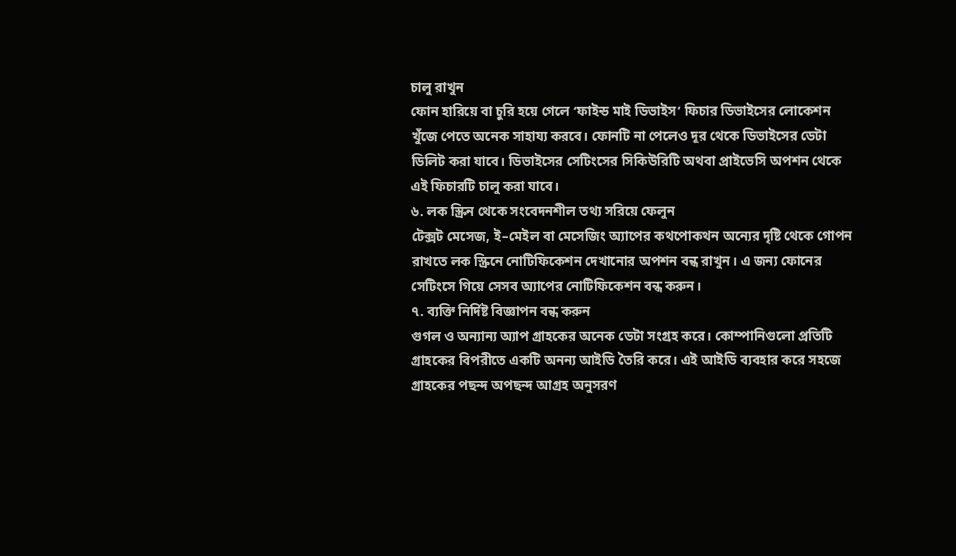চালু রাখুন
ফোন হারিয়ে বা চুরি হয়ে গেলে ‘ফাইন্ড মাই ডিভাইস’ ফিচার ডিভাইসের লোকেশন খুঁজে পেতে অনেক সাহায্য করবে। ফোনটি না পেলেও দূর থেকে ডিভাইসের ডেটা ডিলিট করা যাবে। ডিভাইসের সেটিংসের সিকিউরিটি অথবা প্রাইভেসি অপশন থেকে এই ফিচারটি চালু করা যাবে।
৬. লক স্ক্রিন থেকে সংবেদনশীল তথ্য সরিয়ে ফেলুন
টেক্সট মেসেজ, ই–মেইল বা মেসেজিং অ্যাপের কথপোকথন অন্যের দৃষ্টি থেকে গোপন রাখতে লক স্ক্রিনে নোটিফিকেশন দেখানোর অপশন বন্ধ রাখুন। এ জন্য ফোনের সেটিংসে গিয়ে সেসব অ্যাপের নোটিফিকেশন বন্ধ করুন।
৭. ব্যক্তি নির্দিষ্ট বিজ্ঞাপন বন্ধ করুন
গুগল ও অন্যান্য অ্যাপ গ্রাহকের অনেক ডেটা সংগ্রহ করে। কোম্পানিগুলো প্রতিটি গ্রাহকের বিপরীতে একটি অনন্য আইডি তৈরি করে। এই আইডি ব্যবহার করে সহজে গ্রাহকের পছন্দ অপছন্দ আগ্রহ অনুসরণ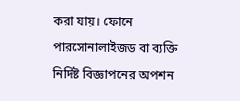করা যায়। ফোনে পারসোনালাইজড বা ব্যক্তি নির্দিষ্ট বিজ্ঞাপনের অপশন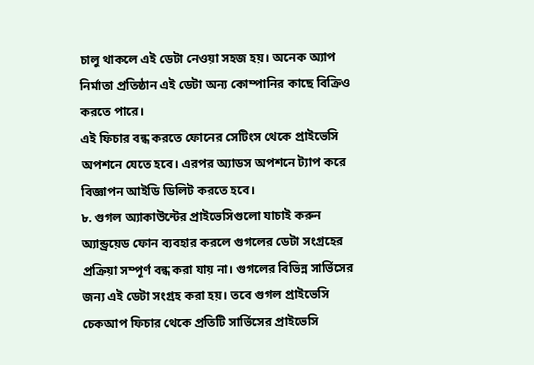চালু থাকলে এই ডেটা নেওয়া সহজ হয়। অনেক অ্যাপ নির্মাতা প্রতিষ্ঠান এই ডেটা অন্য কোম্পানির কাছে বিক্রিও করতে পারে।
এই ফিচার বন্ধ করতে ফোনের সেটিংস থেকে প্রাইভেসি অপশনে যেতে হবে। এরপর অ্যাডস অপশনে ট্যাপ করে বিজ্ঞাপন আইডি ডিলিট করতে হবে।
৮. গুগল অ্যাকাউন্টের প্রাইভেসিগুলো যাচাই করুন
অ্যান্ড্রয়েড ফোন ব্যবহার করলে গুগলের ডেটা সংগ্রহের প্রক্রিয়া সম্পূর্ণ বন্ধ করা যায় না। গুগলের বিভিন্ন সার্ভিসের জন্য এই ডেটা সংগ্রহ করা হয়। তবে গুগল প্রাইভেসি চেকআপ ফিচার থেকে প্রতিটি সার্ভিসের প্রাইভেসি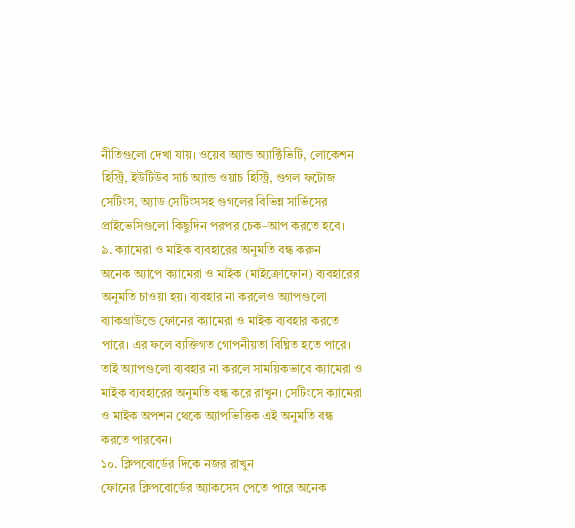নীতিগুলো দেখা যায়। ওয়েব অ্যান্ড অ্যাক্টিভিটি, লোকেশন হিস্ট্রি, ইউটিউব সার্চ অ্যান্ড ওয়াচ হিস্ট্রি, গুগল ফটোজ সেটিংস, অ্যাড সেটিংসসহ গুগলের বিভিন্ন সার্ভিসের প্রাইভেসিগুলো কিছুদিন পরপর চেক–আপ করতে হবে।
৯. ক্যামেরা ও মাইক ব্যবহারের অনুমতি বন্ধ করুন
অনেক অ্যাপে ক্যামেরা ও মাইক (মাইক্রোফোন) ব্যবহারের অনুমতি চাওয়া হয়। ব্যবহার না করলেও অ্যাপগুলো ব্যাকগ্রাউন্ডে ফোনের ক্যামেরা ও মাইক ব্যবহার করতে পারে। এর ফলে ব্যক্তিগত গোপনীয়তা বিঘ্নিত হতে পারে। তাই অ্যাপগুলো ব্যবহার না করলে সাময়িকভাবে ক্যামেরা ও মাইক ব্যবহারের অনুমতি বন্ধ করে রাখুন। সেটিংসে ক্যামেরা ও মাইক অপশন থেকে অ্যাপভিত্তিক এই অনুমতি বন্ধ করতে পারবেন।
১০. ক্লিপবোর্ডের দিকে নজর রাখুন
ফোনের ক্লিপবোর্ডের অ্যাকসেস পেতে পারে অনেক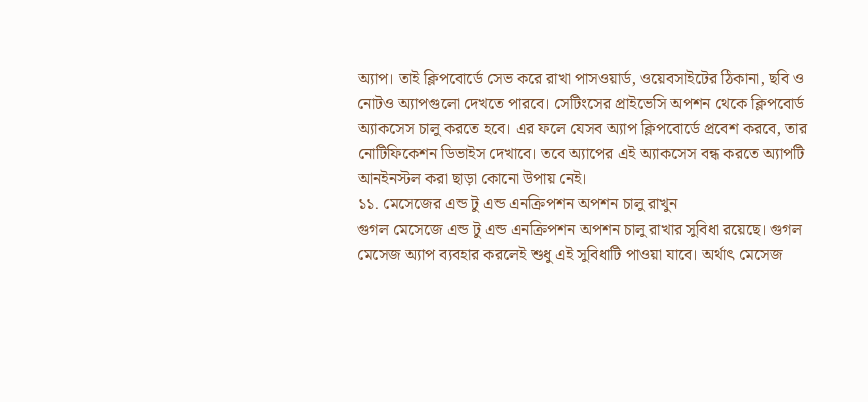অ্যাপ। তাই ক্লিপবোর্ডে সেভ করে রাখা পাসওয়ার্ড, ওয়েবসাইটের ঠিকানা, ছবি ও নোটও অ্যাপগুলো দেখতে পারবে। সেটিংসের প্রাইভেসি অপশন থেকে ক্লিপবোর্ড অ্যাকসেস চালু করতে হবে। এর ফলে যেসব অ্যাপ ক্লিপবোর্ডে প্রবেশ করবে, তার নোটিফিকেশন ডিভাইস দেখাবে। তবে অ্যাপের এই অ্যাকসেস বন্ধ করতে অ্যাপটি আনইনস্টল করা ছাড়া কোনো উপায় নেই।
১১. মেসেজের এন্ড টু এন্ড এনক্রিপশন অপশন চালু রাখুন
গুগল মেসেজে এন্ড টু এন্ড এনক্রিপশন অপশন চালু রাখার সুবিধা রয়েছে। গুগল মেসেজ অ্যাপ ব্যবহার করলেই শুধু এই সুবিধাটি পাওয়া যাবে। অর্থাৎ মেসেজ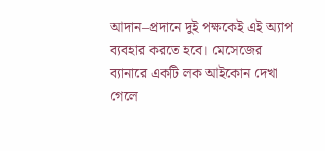আদান–প্রদানে দুই পক্ষকেই এই অ্যাপ ব্যবহার করতে হবে। মেসেজের ব্যানারে একটি লক আইকোন দেখা গেলে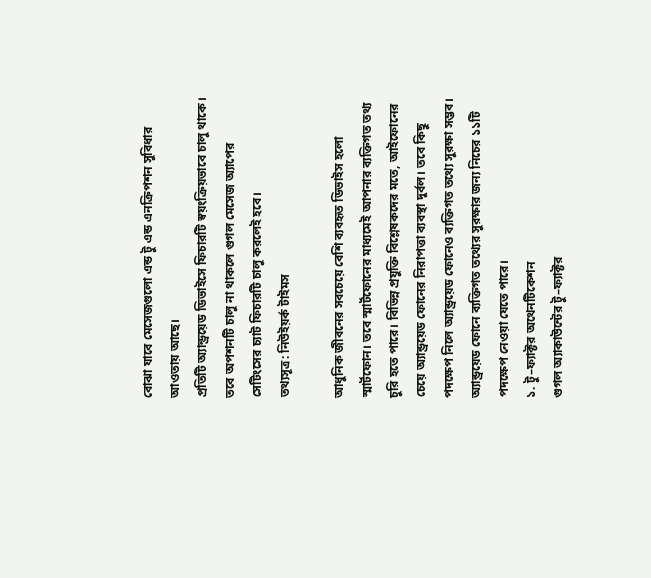বোঝা যাবে মেসেজগুলো এন্ড টু এন্ড এনক্রিপশন সুবিধার আওতায় আছে।
প্রতিটি অ্যান্ড্রয়েড ডিভাইসে ফিচারটি স্বয়ংক্রিয়ভাবে চালু থাকে। তবে অপশনটি চালু না থাকলে গুগল মেসেজ অ্যাপের সেটিংসের চ্যাট ফিচারটি চালু করলেই হবে।
তথ্যসূত্র: নিউইয়র্ক টাইমস

আধুনিক জীবনের সবচেয়ে বেশি ব্যবহৃত ডিভাইস হলো স্মার্টফোন। তবে স্মার্টফোনের মাধ্যমেই আপনার ব্যক্তিগত তথ্য চুরি হতে পারে। বিভিন্ন প্রযুক্তি বিশ্লেষকদের মতে, আইফোনের চেয়ে অ্যান্ড্রয়েড ফোনের নিরাপত্তা ব্যবস্থা দুর্বল। তবে কিছু পদক্ষেপ নিলে অ্যান্ড্রয়েড ফোনেও ব্যক্তিগত তথ্যে সুরক্ষা সম্ভব।
অ্যান্ড্রয়েড ফোনে ব্যক্তিগত তথ্যের সুরক্ষার জন্য নিচের ১১টি পদক্ষেপ নেওয়া যেতে পারে।
১. টু–ফ্যাক্টর অথেনটিকেশন
গুগল অ্যাকাউন্টের টু–ফ্যাক্টর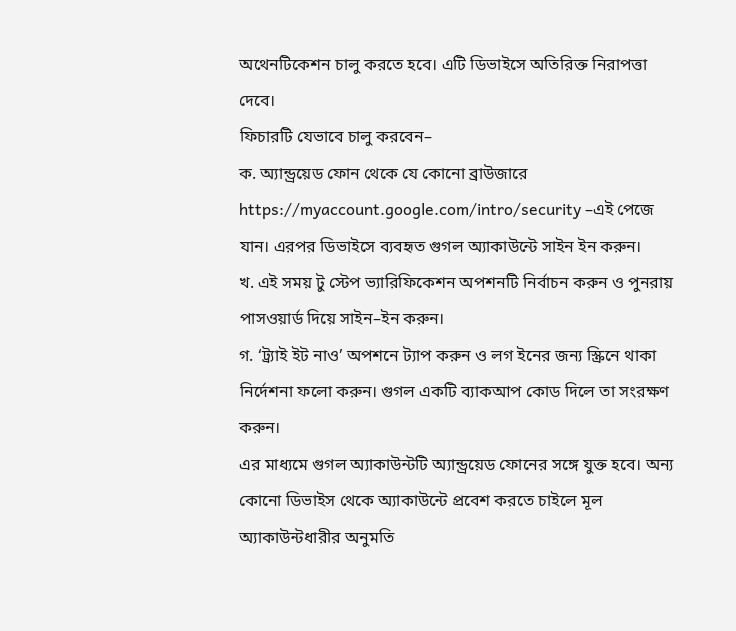অথেনটিকেশন চালু করতে হবে। এটি ডিভাইসে অতিরিক্ত নিরাপত্তা দেবে।
ফিচারটি যেভাবে চালু করবেন–
ক. অ্যান্ড্রয়েড ফোন থেকে যে কোনো ব্রাউজারে https://myaccount.google.com/intro/security –এই পেজে যান। এরপর ডিভাইসে ব্যবহৃত গুগল অ্যাকাউন্টে সাইন ইন করুন।
খ. এই সময় টু স্টেপ ভ্যারিফিকেশন অপশনটি নির্বাচন করুন ও পুনরায় পাসওয়ার্ড দিয়ে সাইন–ইন করুন।
গ. ‘ট্র্যাই ইট নাও’ অপশনে ট্যাপ করুন ও লগ ইনের জন্য স্ক্রিনে থাকা নির্দেশনা ফলো করুন। গুগল একটি ব্যাকআপ কোড দিলে তা সংরক্ষণ করুন।
এর মাধ্যমে গুগল অ্যাকাউন্টটি অ্যান্ড্রয়েড ফোনের সঙ্গে যুক্ত হবে। অন্য কোনো ডিভাইস থেকে অ্যাকাউন্টে প্রবেশ করতে চাইলে মূল অ্যাকাউন্টধারীর অনুমতি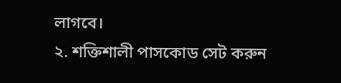লাগবে।
২. শক্তিশালী পাসকোড সেট করুন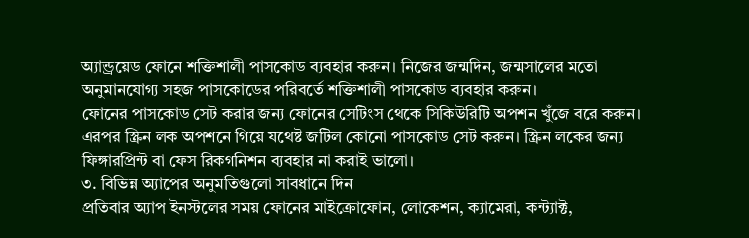অ্যান্ড্রয়েড ফোনে শক্তিশালী পাসকোড ব্যবহার করুন। নিজের জন্মদিন, জন্মসালের মতো অনুমানযোগ্য সহজ পাসকোডের পরিবর্তে শক্তিশালী পাসকোড ব্যবহার করুন।
ফোনের পাসকোড সেট করার জন্য ফোনের সেটিংস থেকে সিকিউরিটি অপশন খুঁজে বরে করুন। এরপর স্ক্রিন লক অপশনে গিয়ে যথেষ্ট জটিল কোনো পাসকোড সেট করুন। স্ক্রিন লকের জন্য ফিঙ্গারপ্রিন্ট বা ফেস রিকগনিশন ব্যবহার না করাই ভালো।
৩. বিভিন্ন অ্যাপের অনুমতিগুলো সাবধানে দিন
প্রতিবার অ্যাপ ইনস্টলের সময় ফোনের মাইক্রোফোন, লোকেশন, ক্যামেরা, কন্ট্যাক্ট,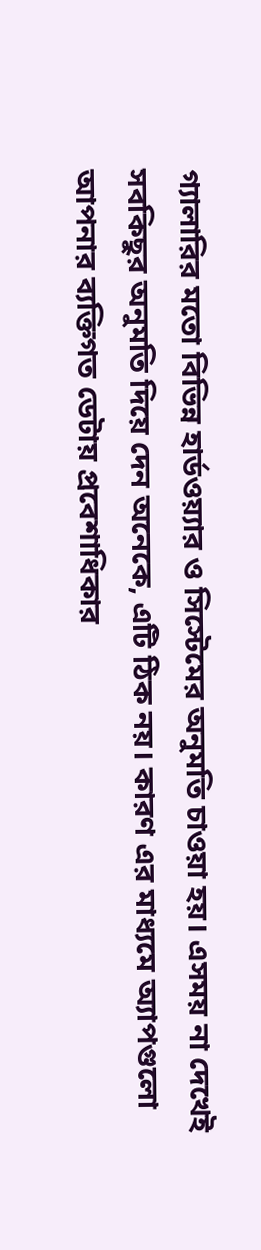গ্যালারির মতো বিভিন্ন হার্ডওয়্যার ও সিস্টেমের অনুমতি চাওয়া হয়। এসময় না দেখেই সবকিছুর অনুমতি দিয়ে দেন অনেকে, এটি ঠিক নয়। কারণ এর মাধ্যমে অ্যাপগুলো আপনার ব্যক্তিগত ডেটায় প্রবেশাধিকার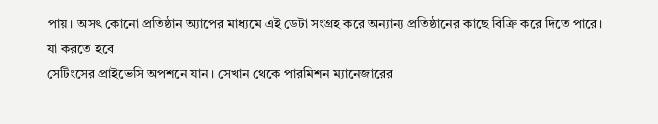পায়। অসৎ কোনো প্রতিষ্ঠান অ্যাপের মাধ্যমে এই ডেটা সংগ্রহ করে অন্যান্য প্রতিষ্ঠানের কাছে বিক্রি করে দিতে পারে।
যা করতে হবে
সেটিংসের প্রাইভেসি অপশনে যান। সেখান থেকে পারমিশন ম্যানেজারের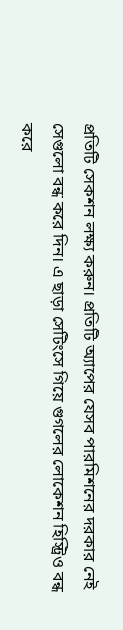প্রতিটি সেকশন লক্ষ্য করুন। প্রতিটি অ্যাপের যেসব পারমিশনের দরকার নেই সেগুলো বন্ধ করে দিন। এ ছাড়া সেটিংসে গিয়ে গুগলের লোকেশন হিস্ট্রিও বন্ধ করে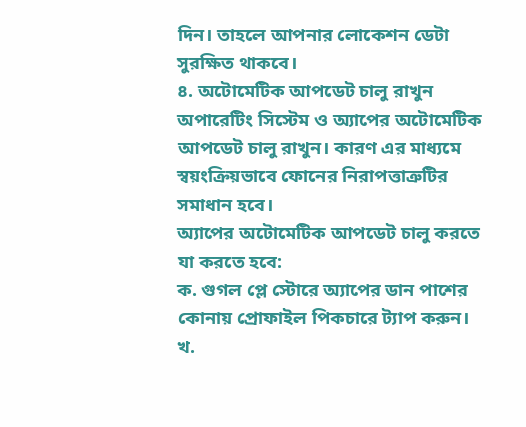দিন। তাহলে আপনার লোকেশন ডেটা সুরক্ষিত থাকবে।
৪. অটোমেটিক আপডেট চালু রাখুন
অপারেটিং সিস্টেম ও অ্যাপের অটোমেটিক আপডেট চালু রাখুন। কারণ এর মাধ্যমে স্বয়ংক্রিয়ভাবে ফোনের নিরাপত্তাত্রুটির সমাধান হবে।
অ্যাপের অটোমেটিক আপডেট চালু করতে যা করতে হবে:
ক. গুগল প্লে স্টোরে অ্যাপের ডান পাশের কোনায় প্রোফাইল পিকচারে ট্যাপ করুন।
খ.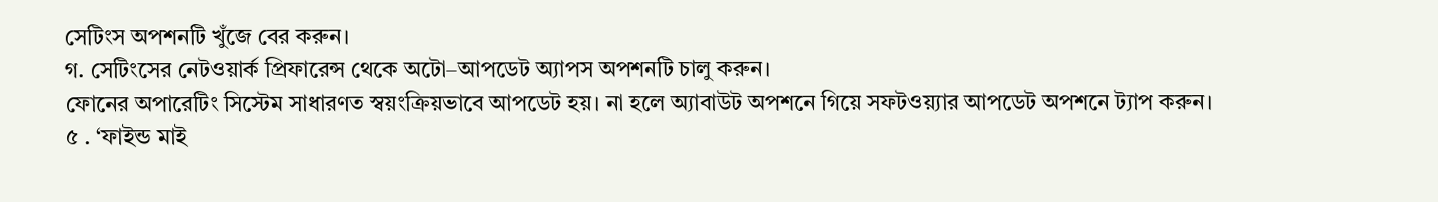সেটিংস অপশনটি খুঁজে বের করুন।
গ. সেটিংসের নেটওয়ার্ক প্রিফারেন্স থেকে অটো–আপডেট অ্যাপস অপশনটি চালু করুন।
ফোনের অপারেটিং সিস্টেম সাধারণত স্বয়ংক্রিয়ভাবে আপডেট হয়। না হলে অ্যাবাউট অপশনে গিয়ে সফটওয়্যার আপডেট অপশনে ট্যাপ করুন।
৫ . ‘ফাইন্ড মাই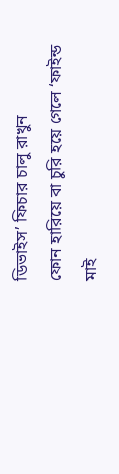ডিভাইস’ ফিচার চালু রাখুন
ফোন হারিয়ে বা চুরি হয়ে গেলে ‘ফাইন্ড মাই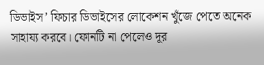ডিভাইস’ ফিচার ডিভাইসের লোকেশন খুঁজে পেতে অনেক সাহায্য করবে। ফোনটি না পেলেও দূর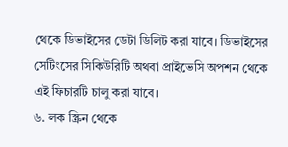থেকে ডিভাইসের ডেটা ডিলিট করা যাবে। ডিভাইসের সেটিংসের সিকিউরিটি অথবা প্রাইভেসি অপশন থেকে এই ফিচারটি চালু করা যাবে।
৬. লক স্ক্রিন থেকে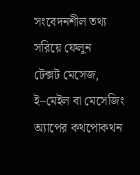সংবেদনশীল তথ্য সরিয়ে ফেলুন
টেক্সট মেসেজ, ই–মেইল বা মেসেজিং অ্যাপের কথপোকথন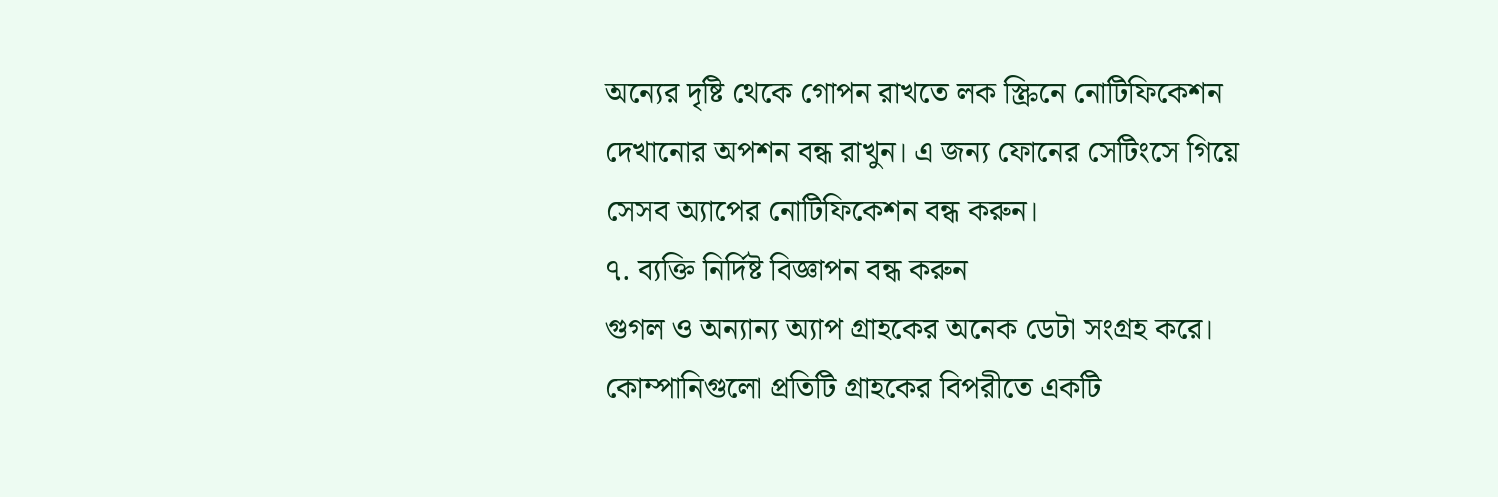অন্যের দৃষ্টি থেকে গোপন রাখতে লক স্ক্রিনে নোটিফিকেশন দেখানোর অপশন বন্ধ রাখুন। এ জন্য ফোনের সেটিংসে গিয়ে সেসব অ্যাপের নোটিফিকেশন বন্ধ করুন।
৭. ব্যক্তি নির্দিষ্ট বিজ্ঞাপন বন্ধ করুন
গুগল ও অন্যান্য অ্যাপ গ্রাহকের অনেক ডেটা সংগ্রহ করে। কোম্পানিগুলো প্রতিটি গ্রাহকের বিপরীতে একটি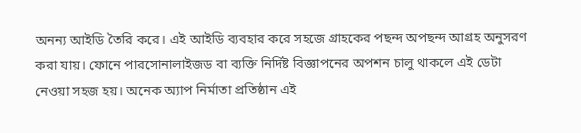অনন্য আইডি তৈরি করে। এই আইডি ব্যবহার করে সহজে গ্রাহকের পছন্দ অপছন্দ আগ্রহ অনুসরণ করা যায়। ফোনে পারসোনালাইজড বা ব্যক্তি নির্দিষ্ট বিজ্ঞাপনের অপশন চালু থাকলে এই ডেটা নেওয়া সহজ হয়। অনেক অ্যাপ নির্মাতা প্রতিষ্ঠান এই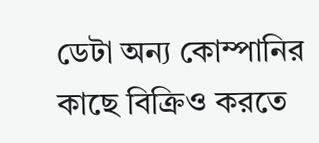ডেটা অন্য কোম্পানির কাছে বিক্রিও করতে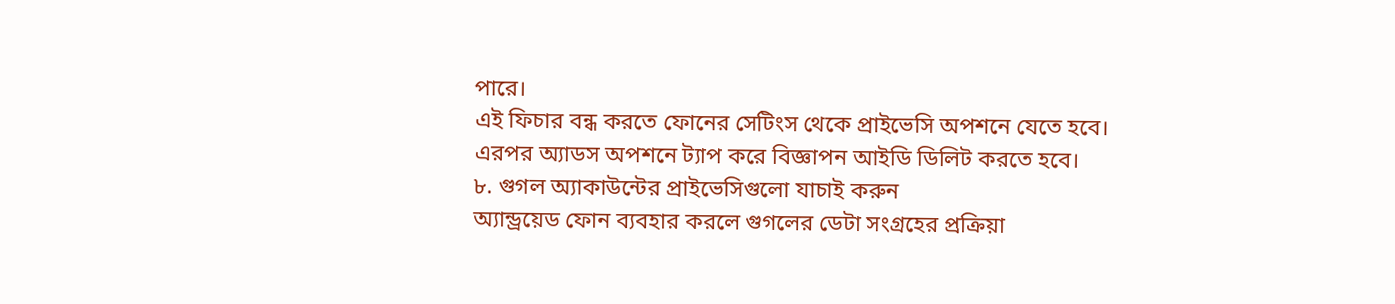পারে।
এই ফিচার বন্ধ করতে ফোনের সেটিংস থেকে প্রাইভেসি অপশনে যেতে হবে। এরপর অ্যাডস অপশনে ট্যাপ করে বিজ্ঞাপন আইডি ডিলিট করতে হবে।
৮. গুগল অ্যাকাউন্টের প্রাইভেসিগুলো যাচাই করুন
অ্যান্ড্রয়েড ফোন ব্যবহার করলে গুগলের ডেটা সংগ্রহের প্রক্রিয়া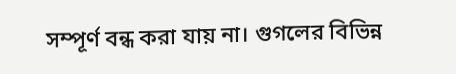সম্পূর্ণ বন্ধ করা যায় না। গুগলের বিভিন্ন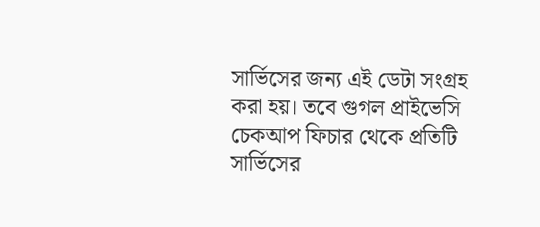সার্ভিসের জন্য এই ডেটা সংগ্রহ করা হয়। তবে গুগল প্রাইভেসি চেকআপ ফিচার থেকে প্রতিটি সার্ভিসের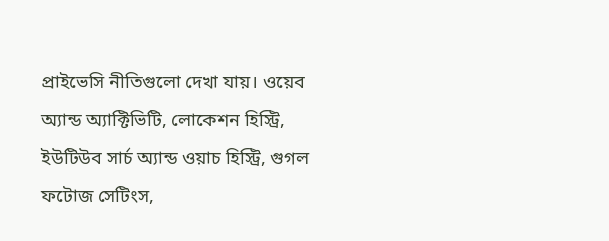প্রাইভেসি নীতিগুলো দেখা যায়। ওয়েব অ্যান্ড অ্যাক্টিভিটি, লোকেশন হিস্ট্রি, ইউটিউব সার্চ অ্যান্ড ওয়াচ হিস্ট্রি, গুগল ফটোজ সেটিংস,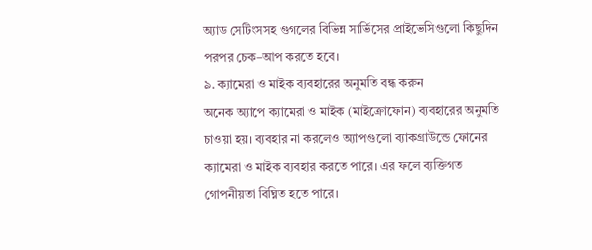অ্যাড সেটিংসসহ গুগলের বিভিন্ন সার্ভিসের প্রাইভেসিগুলো কিছুদিন পরপর চেক–আপ করতে হবে।
৯. ক্যামেরা ও মাইক ব্যবহারের অনুমতি বন্ধ করুন
অনেক অ্যাপে ক্যামেরা ও মাইক (মাইক্রোফোন) ব্যবহারের অনুমতি চাওয়া হয়। ব্যবহার না করলেও অ্যাপগুলো ব্যাকগ্রাউন্ডে ফোনের ক্যামেরা ও মাইক ব্যবহার করতে পারে। এর ফলে ব্যক্তিগত গোপনীয়তা বিঘ্নিত হতে পারে।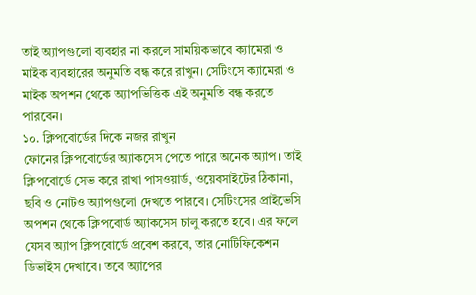তাই অ্যাপগুলো ব্যবহার না করলে সাময়িকভাবে ক্যামেরা ও মাইক ব্যবহারের অনুমতি বন্ধ করে রাখুন। সেটিংসে ক্যামেরা ও মাইক অপশন থেকে অ্যাপভিত্তিক এই অনুমতি বন্ধ করতে পারবেন।
১০. ক্লিপবোর্ডের দিকে নজর রাখুন
ফোনের ক্লিপবোর্ডের অ্যাকসেস পেতে পারে অনেক অ্যাপ। তাই ক্লিপবোর্ডে সেভ করে রাখা পাসওয়ার্ড, ওয়েবসাইটের ঠিকানা, ছবি ও নোটও অ্যাপগুলো দেখতে পারবে। সেটিংসের প্রাইভেসি অপশন থেকে ক্লিপবোর্ড অ্যাকসেস চালু করতে হবে। এর ফলে যেসব অ্যাপ ক্লিপবোর্ডে প্রবেশ করবে, তার নোটিফিকেশন ডিভাইস দেখাবে। তবে অ্যাপের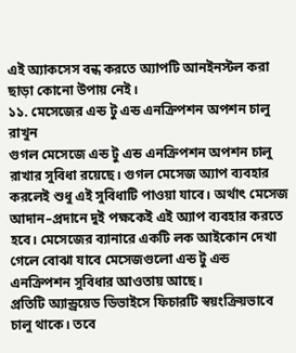এই অ্যাকসেস বন্ধ করতে অ্যাপটি আনইনস্টল করা ছাড়া কোনো উপায় নেই।
১১. মেসেজের এন্ড টু এন্ড এনক্রিপশন অপশন চালু রাখুন
গুগল মেসেজে এন্ড টু এন্ড এনক্রিপশন অপশন চালু রাখার সুবিধা রয়েছে। গুগল মেসেজ অ্যাপ ব্যবহার করলেই শুধু এই সুবিধাটি পাওয়া যাবে। অর্থাৎ মেসেজ আদান–প্রদানে দুই পক্ষকেই এই অ্যাপ ব্যবহার করতে হবে। মেসেজের ব্যানারে একটি লক আইকোন দেখা গেলে বোঝা যাবে মেসেজগুলো এন্ড টু এন্ড এনক্রিপশন সুবিধার আওতায় আছে।
প্রতিটি অ্যান্ড্রয়েড ডিভাইসে ফিচারটি স্বয়ংক্রিয়ভাবে চালু থাকে। তবে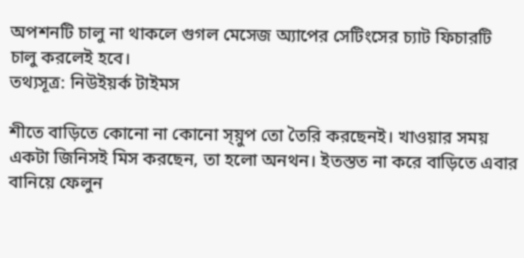অপশনটি চালু না থাকলে গুগল মেসেজ অ্যাপের সেটিংসের চ্যাট ফিচারটি চালু করলেই হবে।
তথ্যসূত্র: নিউইয়র্ক টাইমস

শীতে বাড়িতে কোনো না কোনো স্য়ুপ তো তৈরি করছেনই। খাওয়ার সময় একটা জিনিসই মিস করছেন, তা হলো অনথন। ইতস্তত না করে বাড়িতে এবার বানিয়ে ফেলুন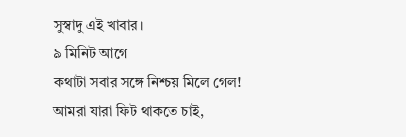সুস্বাদু এই খাবার।
৯ মিনিট আগে
কথাটা সবার সঙ্গে নিশ্চয় মিলে গেল! আমরা যারা ফিট থাকতে চাই,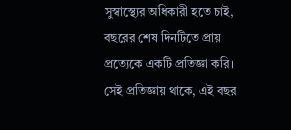সুস্বাস্থ্যের অধিকারী হতে চাই, বছরের শেষ দিনটিতে প্রায় প্রত্যেকে একটি প্রতিজ্ঞা করি। সেই প্রতিজ্ঞায় থাকে, এই বছর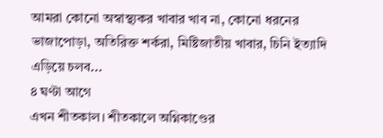আমরা কোনো অস্বাস্থ্যকর খাবার খাব না, কোনো ধরনের ভাজাপোড়া, অতিরিক্ত শর্করা, মিষ্টিজাতীয় খাবার, চিনি ইত্যাদি এড়িয়ে চলব...
৪ ঘণ্টা আগে
এখন শীতকাল। শীতকালে অগ্নিকাণ্ডের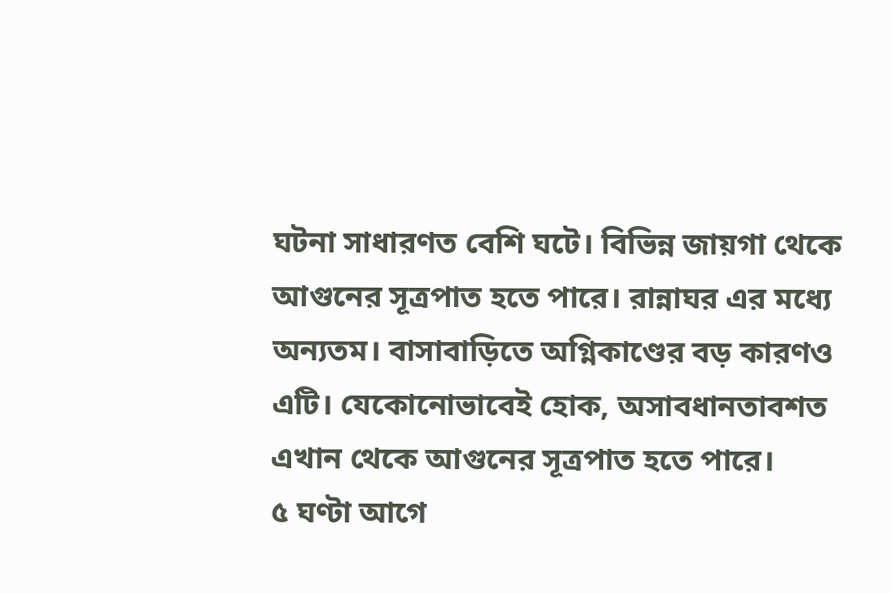ঘটনা সাধারণত বেশি ঘটে। বিভিন্ন জায়গা থেকে আগুনের সূত্রপাত হতে পারে। রান্নাঘর এর মধ্যে অন্যতম। বাসাবাড়িতে অগ্নিকাণ্ডের বড় কারণও এটি। যেকোনোভাবেই হোক, অসাবধানতাবশত এখান থেকে আগুনের সূত্রপাত হতে পারে।
৫ ঘণ্টা আগে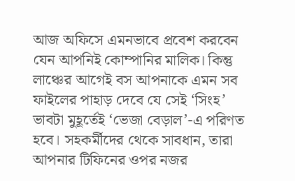আজ অফিসে এমনভাবে প্রবেশ করবেন যেন আপনিই কোম্পানির মালিক। কিন্তু লাঞ্চের আগেই বস আপনাকে এমন সব ফাইলের পাহাড় দেবে যে সেই ‘সিংহ’ ভাবটা মুহূর্তেই ‘ভেজা বেড়াল’-এ পরিণত হবে। সহকর্মীদের থেকে সাবধান, তারা আপনার টিফিনের ওপর নজর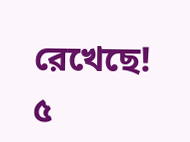রেখেছে!
৫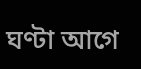ঘণ্টা আগে